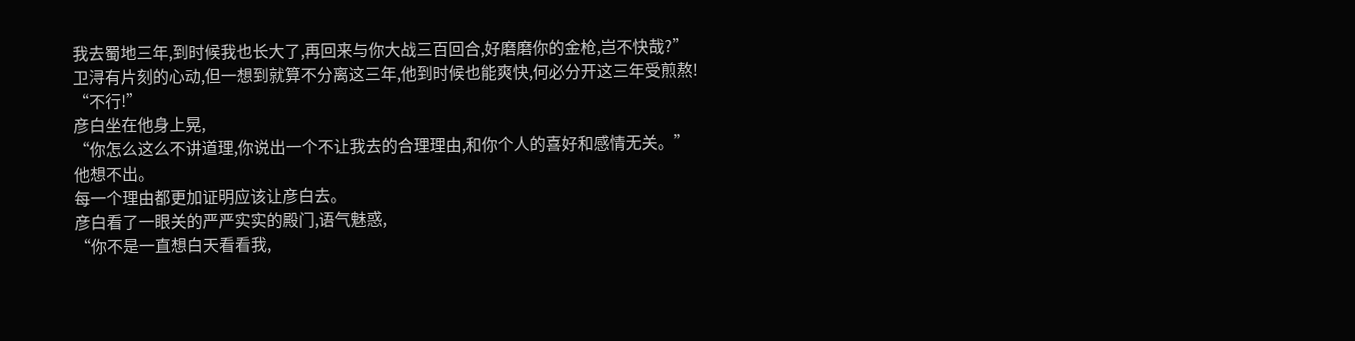我去蜀地三年,到时候我也长大了,再回来与你大战三百回合,好磨磨你的金枪,岂不快哉?”
卫浔有片刻的心动,但一想到就算不分离这三年,他到时候也能爽快,何必分开这三年受煎熬!
“不行!”
彦白坐在他身上晃,
“你怎么这么不讲道理,你说出一个不让我去的合理理由,和你个人的喜好和感情无关。”
他想不出。
每一个理由都更加证明应该让彦白去。
彦白看了一眼关的严严实实的殿门,语气魅惑,
“你不是一直想白天看看我,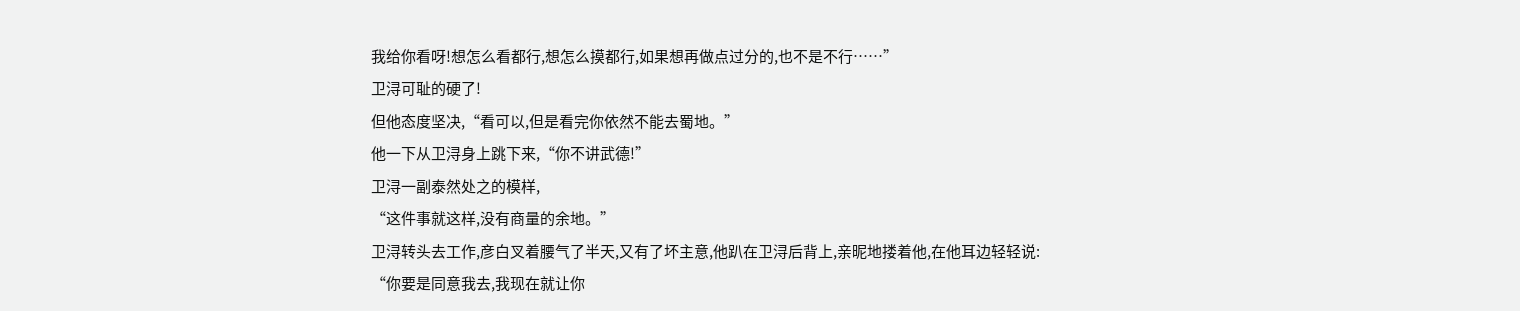我给你看呀!想怎么看都行,想怎么摸都行,如果想再做点过分的,也不是不行……”
卫浔可耻的硬了!
但他态度坚决,“看可以,但是看完你依然不能去蜀地。”
他一下从卫浔身上跳下来,“你不讲武德!”
卫浔一副泰然处之的模样,
“这件事就这样,没有商量的余地。”
卫浔转头去工作,彦白叉着腰气了半天,又有了坏主意,他趴在卫浔后背上,亲昵地搂着他,在他耳边轻轻说:
“你要是同意我去,我现在就让你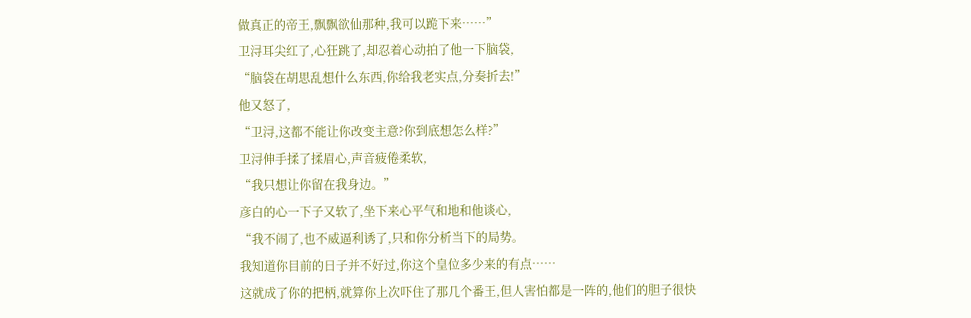做真正的帝王,飘飘欲仙那种,我可以跪下来……”
卫浔耳尖红了,心狂跳了,却忍着心动拍了他一下脑袋,
“脑袋在胡思乱想什么东西,你给我老实点,分奏折去!”
他又怒了,
“卫浔,这都不能让你改变主意?你到底想怎么样?”
卫浔伸手揉了揉眉心,声音疲倦柔软,
“我只想让你留在我身边。”
彦白的心一下子又软了,坐下来心平气和地和他谈心,
“我不闹了,也不威逼利诱了,只和你分析当下的局势。
我知道你目前的日子并不好过,你这个皇位多少来的有点……
这就成了你的把柄,就算你上次吓住了那几个番王,但人害怕都是一阵的,他们的胆子很快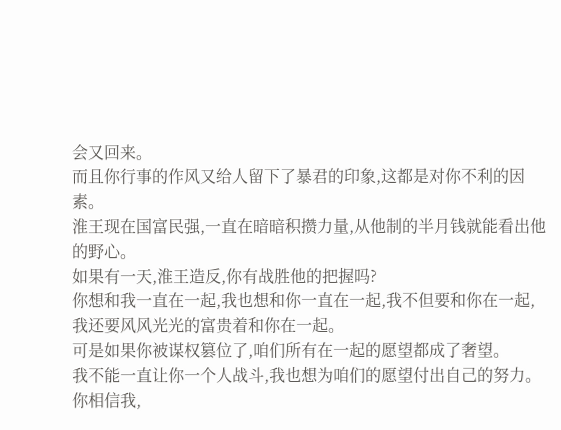会又回来。
而且你行事的作风又给人留下了暴君的印象,这都是对你不利的因素。
淮王现在国富民强,一直在暗暗积攒力量,从他制的半月钱就能看出他的野心。
如果有一天,淮王造反,你有战胜他的把握吗?
你想和我一直在一起,我也想和你一直在一起,我不但要和你在一起,我还要风风光光的富贵着和你在一起。
可是如果你被谋权篡位了,咱们所有在一起的愿望都成了奢望。
我不能一直让你一个人战斗,我也想为咱们的愿望付出自己的努力。
你相信我,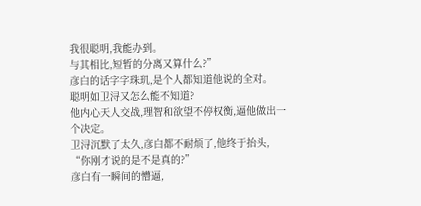我很聪明,我能办到。
与其相比,短暂的分离又算什么?”
彦白的话字字珠玑,是个人都知道他说的全对。
聪明如卫浔又怎么能不知道?
他内心天人交战,理智和欲望不停权衡,逼他做出一个决定。
卫浔沉默了太久,彦白都不耐烦了,他终于抬头,
“你刚才说的是不是真的?”
彦白有一瞬间的懵逼,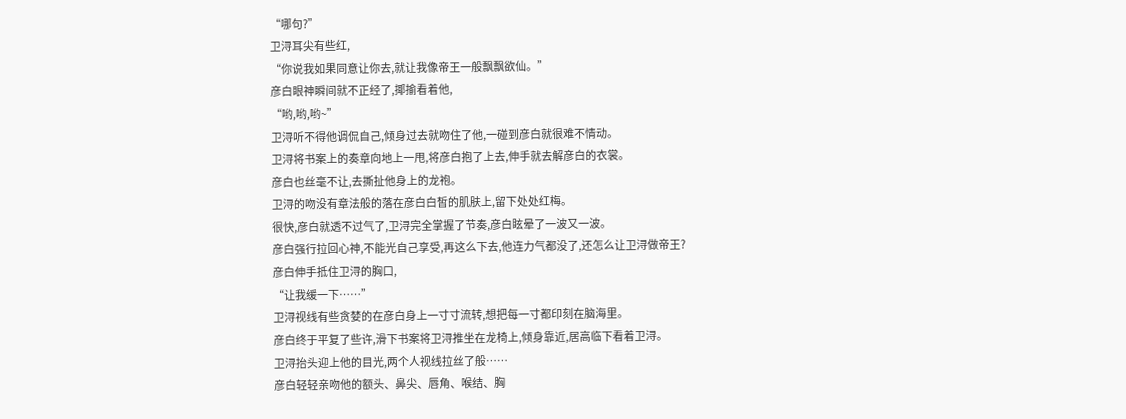“哪句?”
卫浔耳尖有些红,
“你说我如果同意让你去,就让我像帝王一般飘飘欲仙。”
彦白眼神瞬间就不正经了,揶揄看着他,
“哟,哟,哟~”
卫浔听不得他调侃自己,倾身过去就吻住了他,一碰到彦白就很难不情动。
卫浔将书案上的奏章向地上一甩,将彦白抱了上去,伸手就去解彦白的衣裳。
彦白也丝毫不让,去撕扯他身上的龙袍。
卫浔的吻没有章法般的落在彦白白皙的肌肤上,留下处处红梅。
很快,彦白就透不过气了,卫浔完全掌握了节奏,彦白眩晕了一波又一波。
彦白强行拉回心神,不能光自己享受,再这么下去,他连力气都没了,还怎么让卫浔做帝王?
彦白伸手抵住卫浔的胸口,
“让我缓一下……”
卫浔视线有些贪婪的在彦白身上一寸寸流转,想把每一寸都印刻在脑海里。
彦白终于平复了些许,滑下书案将卫浔推坐在龙椅上,倾身靠近,居高临下看着卫浔。
卫浔抬头迎上他的目光,两个人视线拉丝了般……
彦白轻轻亲吻他的额头、鼻尖、唇角、喉结、胸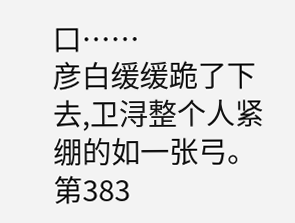口……
彦白缓缓跪了下去,卫浔整个人紧绷的如一张弓。
第383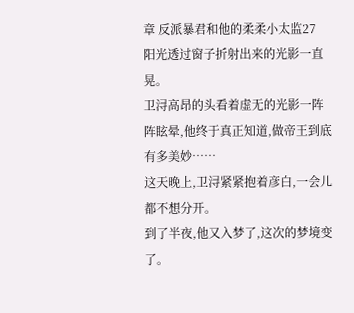章 反派暴君和他的柔柔小太监27
阳光透过窗子折射出来的光影一直晃。
卫浔高昂的头看着虚无的光影一阵阵眩晕,他终于真正知道,做帝王到底有多美妙……
这天晚上,卫浔紧紧抱着彦白,一会儿都不想分开。
到了半夜,他又入梦了,这次的梦境变了。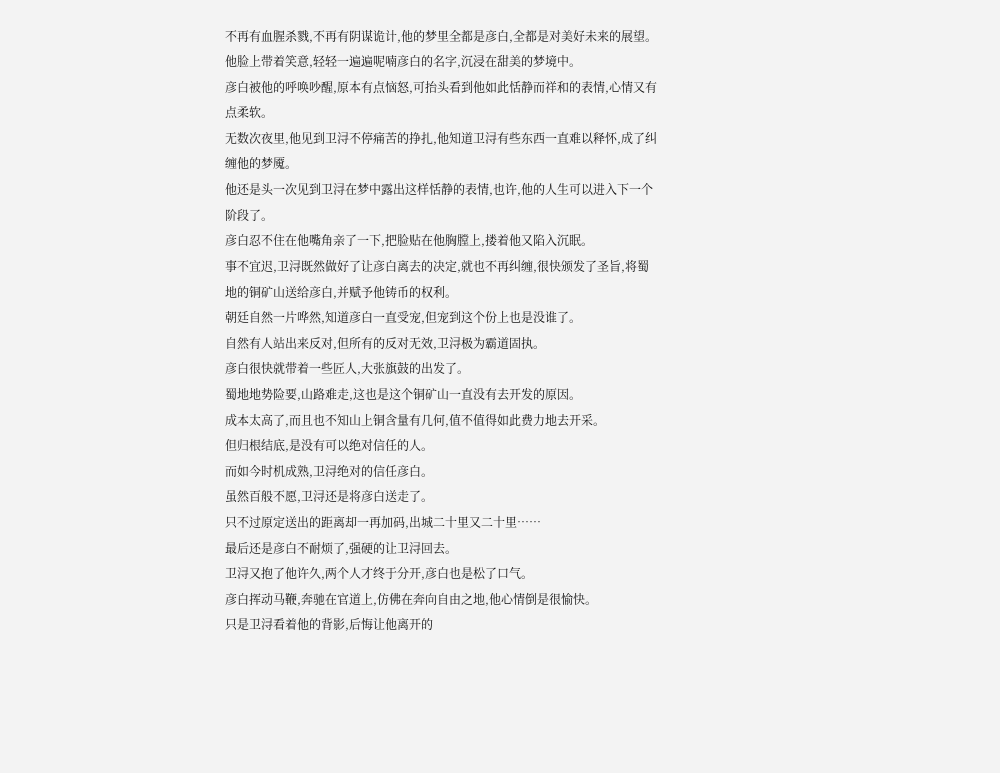不再有血腥杀戮,不再有阴谋诡计,他的梦里全都是彦白,全都是对美好未来的展望。
他脸上带着笑意,轻轻一遍遍呢喃彦白的名字,沉浸在甜美的梦境中。
彦白被他的呼唤吵醒,原本有点恼怒,可抬头看到他如此恬静而祥和的表情,心情又有点柔软。
无数次夜里,他见到卫浔不停痛苦的挣扎,他知道卫浔有些东西一直难以释怀,成了纠缠他的梦魇。
他还是头一次见到卫浔在梦中露出这样恬静的表情,也许,他的人生可以进入下一个阶段了。
彦白忍不住在他嘴角亲了一下,把脸贴在他胸膛上,搂着他又陷入沉眠。
事不宜迟,卫浔既然做好了让彦白离去的决定,就也不再纠缠,很快颁发了圣旨,将蜀地的铜矿山送给彦白,并赋予他铸币的权利。
朝廷自然一片哗然,知道彦白一直受宠,但宠到这个份上也是没谁了。
自然有人站出来反对,但所有的反对无效,卫浔极为霸道固执。
彦白很快就带着一些匠人,大张旗鼓的出发了。
蜀地地势险要,山路难走,这也是这个铜矿山一直没有去开发的原因。
成本太高了,而且也不知山上铜含量有几何,值不值得如此费力地去开采。
但归根结底,是没有可以绝对信任的人。
而如今时机成熟,卫浔绝对的信任彦白。
虽然百般不愿,卫浔还是将彦白送走了。
只不过原定送出的距离却一再加码,出城二十里又二十里……
最后还是彦白不耐烦了,强硬的让卫浔回去。
卫浔又抱了他许久,两个人才终于分开,彦白也是松了口气。
彦白挥动马鞭,奔驰在官道上,仿佛在奔向自由之地,他心情倒是很愉快。
只是卫浔看着他的背影,后悔让他离开的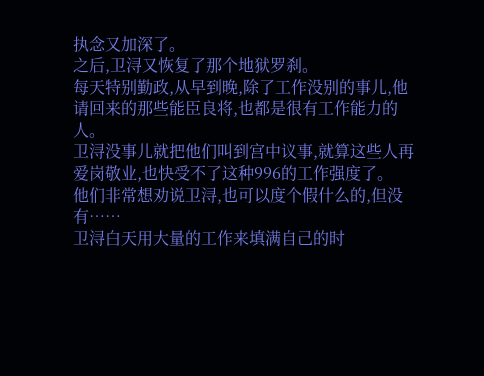执念又加深了。
之后,卫浔又恢复了那个地狱罗刹。
每天特别勤政,从早到晚,除了工作没别的事儿,他请回来的那些能臣良将,也都是很有工作能力的人。
卫浔没事儿就把他们叫到宫中议事,就算这些人再爱岗敬业,也快受不了这种996的工作强度了。
他们非常想劝说卫浔,也可以度个假什么的,但没有……
卫浔白天用大量的工作来填满自己的时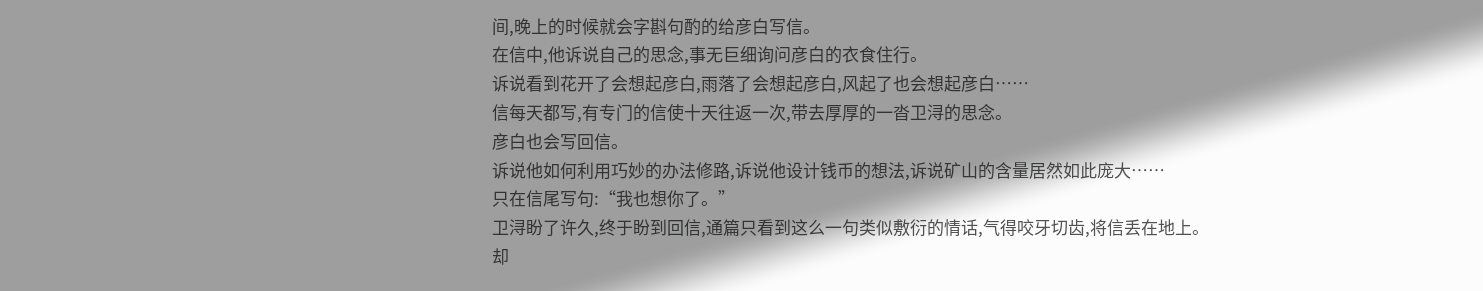间,晚上的时候就会字斟句酌的给彦白写信。
在信中,他诉说自己的思念,事无巨细询问彦白的衣食住行。
诉说看到花开了会想起彦白,雨落了会想起彦白,风起了也会想起彦白……
信每天都写,有专门的信使十天往返一次,带去厚厚的一沓卫浔的思念。
彦白也会写回信。
诉说他如何利用巧妙的办法修路,诉说他设计钱币的想法,诉说矿山的含量居然如此庞大……
只在信尾写句:“我也想你了。”
卫浔盼了许久,终于盼到回信,通篇只看到这么一句类似敷衍的情话,气得咬牙切齿,将信丢在地上。
却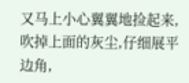又马上小心翼翼地捡起来,吹掉上面的灰尘,仔细展平边角,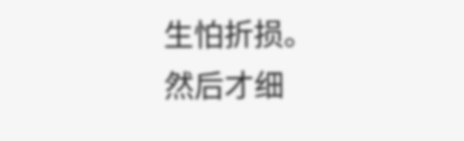生怕折损。
然后才细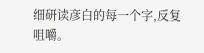细研读彦白的每一个字,反复咀嚼。